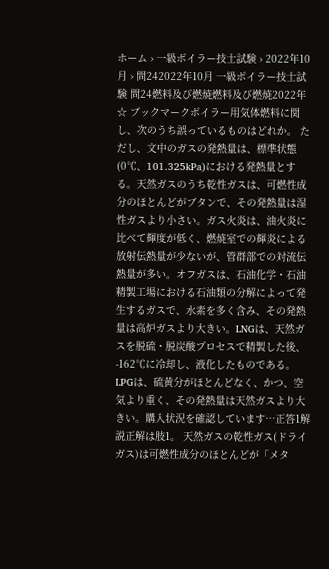ホーム › 一級ボイラー技士試験 › 2022年10月 › 問242022年10月 一級ボイラー技士試験 問24燃料及び燃焼燃料及び燃焼2022年☆ ブックマークボイラー用気体燃料に関し、次のうち誤っているものはどれか。 ただし、文中のガスの発熱量は、標準状態(0℃、101.325kPa)における発熱量とする。天然ガスのうち乾性ガスは、可燃性成分のほとんどがブタンで、その発熱量は湿性ガスより小さい。ガス火炎は、油火炎に比べて輝度が低く、燃焼室での輝炎による放射伝熱量が少ないが、管群部での対流伝熱量が多い。オフガスは、石油化学・石油精製工場における石油類の分解によって発生するガスで、水素を多く含み、その発熱量は高炉ガスより大きい。LNGは、天然ガスを脱硫・脱炭酸プロセスで精製した後、-162℃に冷却し、液化したものである。LPGは、硫黄分がほとんどなく、かつ、空気より重く、その発熱量は天然ガスより大きい。購入状況を確認しています…正答1解説正解は肢1。 天然ガスの乾性ガス(ドライガス)は可燃性成分のほとんどが「メタ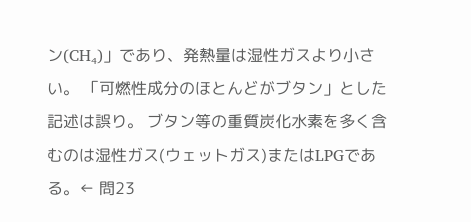ン(CH₄)」であり、発熱量は湿性ガスより小さい。 「可燃性成分のほとんどがブタン」とした記述は誤り。 ブタン等の重質炭化水素を多く含むのは湿性ガス(ウェットガス)またはLPGである。← 問23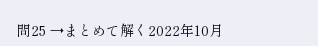問25 →まとめて解く2022年10月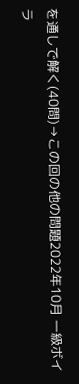を通しで解く(40問)→この回の他の問題2022年10月 一級ボイラ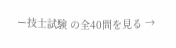ー技士試験 の全40問を見る →